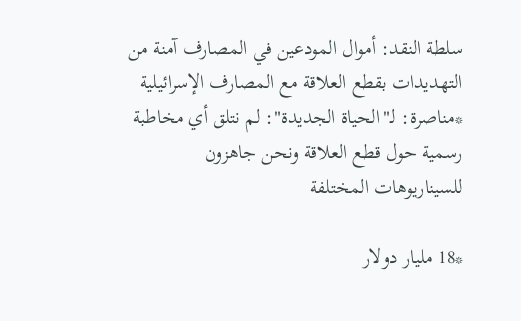سلطة النقد: أموال المودعين في المصارف آمنة من التهديدات بقطع العلاقة مع المصارف الإسرائيلية
*مناصرة: لـ"الحياة الجديدة": لم نتلق أي مخاطبة رسمية حول قطع العلاقة ونحن جاهزون للسيناريوهات المختلفة

*18 مليار دولار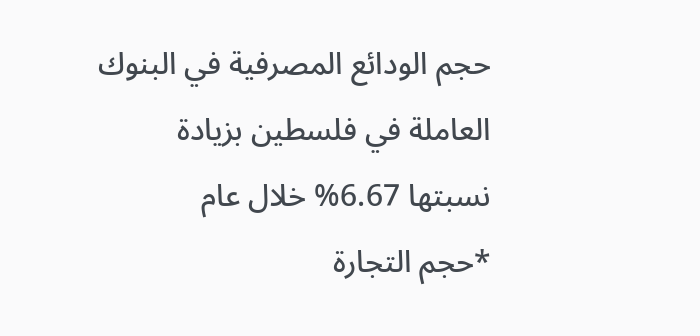حجم الودائع المصرفية في البنوك العاملة في فلسطين بزيادة نسبتها 6.67% خلال عام
*حجم التجارة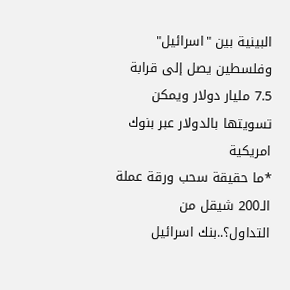البينية بين "اسرائيل" وفلسطين يصل إلى قرابة 7.5 مليار دولار ويمكن تسويتها بالدولار عبر بنوك امريكية
*ما حقيقة سحب ورقة عملة الـ200 شيقل من التداول؟..بنك اسرائيل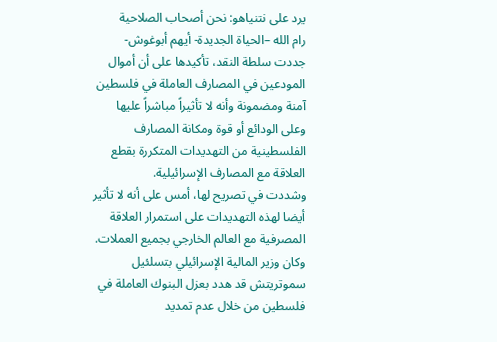يرد على نتنياهو: نحن أصحاب الصلاحية
رام الله –الحياة الجديدة- أيهم أبوغوش- جددت سلطة النقد، تأكيدها على أن أموال المودعين في المصارف العاملة في فلسطين آمنة ومضمونة وأنه لا تأثيراً مباشراً عليها وعلى الودائع أو قوة ومكانة المصارف الفلسطينية من التهديدات المتكررة بقطع العلاقة مع المصارف الإسرائيلية.
وشددت في تصريح لها، أمس على أنه لا تأثير أيضا لهذه التهديدات على استمرار العلاقة المصرفية مع العالم الخارجي بجميع العملات.
وكان وزير المالية الإسرائيلي بتسلئيل سموتريتش قد هدد بعزل البنوك العاملة في فلسطين من خلال عدم تمديد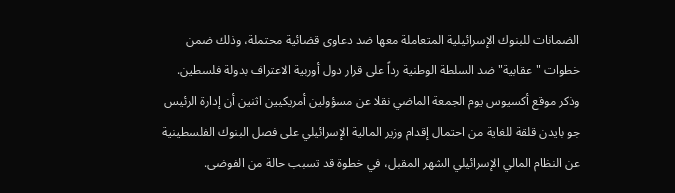الضمانات للبنوك الإسرائيلية المتعاملة معها ضد دعاوى قضائية محتملة، وذلك ضمن خطوات "عقابية" ضد السلطة الوطنية رداً على قرار دول أوربية الاعتراف بدولة فلسطين.
وذكر موقع أكسيوس يوم الجمعة الماضي نقلا عن مسؤولين أمريكيين اثنين أن إدارة الرئيس جو بايدن قلقة للغاية من احتمال إقدام وزير المالية الإسرائيلي على فصل البنوك الفلسطينية عن النظام المالي الإسرائيلي الشهر المقبل، في خطوة قد تسبب حالة من الفوضى.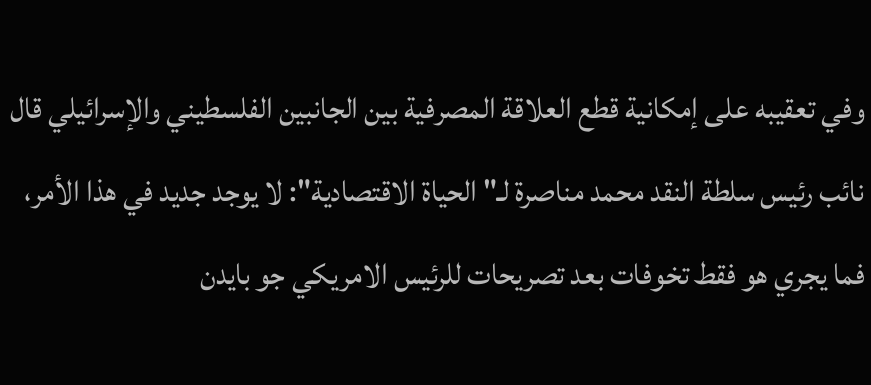وفي تعقيبه على إمكانية قطع العلاقة المصرفية بين الجانبين الفلسطيني والإسرائيلي قال نائب رئيس سلطة النقد محمد مناصرة لـ"الحياة الاقتصادية": لا يوجد جديد في هذا الأمر، فما يجري هو فقط تخوفات بعد تصريحات للرئيس الامريكي جو بايدن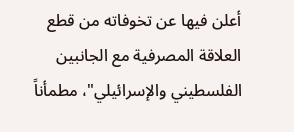أعلن فيها عن تخوفاته من قطع العلاقة المصرفية مع الجانبين الفلسطيني والإسرائيلي"، مطمأناً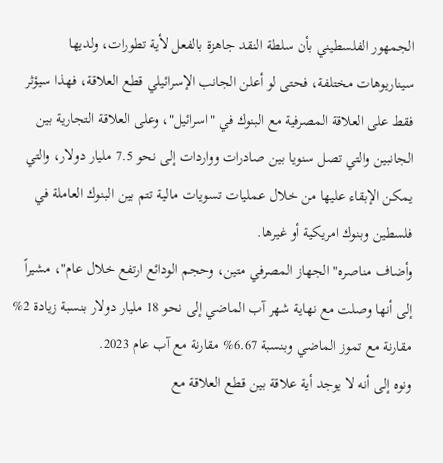الجمهور الفلسطيني بأن سلطة النقد جاهزة بالفعل لأية تطورات، ولديها سيناريوهات مختلفة، فحتى لو أعلن الجانب الإسرائيلي قطع العلاقة، فهذا سيؤثر فقط على العلاقة المصرفية مع البنوك في "اسرائيل"، وعلى العلاقة التجارية بين الجانبين والتي تصل سنويا بين صادرات وواردات إلى نحو 7.5 مليار دولار، والتي يمكن الإبقاء عليها من خلال عمليات تسويات مالية تتم بين البنوك العاملة في فلسطين وبنوك امريكية أو غيرها.
وأضاف مناصره" الجهاز المصرفي متين، وحجم الودائع ارتفع خلال عام"، مشيراً إلى أنها وصلت مع نهاية شهر آب الماضي إلى نحو 18 مليار دولار بنسبة زيادة 2% مقارنة مع تموز الماضي وبنسبة 6.67% مقارنة مع آب عام 2023.
ونوه إلى أنه لا يوجد أية علاقة بين قطع العلاقة مع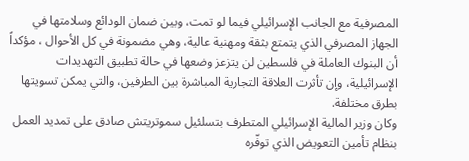المصرفية مع الجانب الإسرائيلي فيما لو تمت، وبين ضمان الودائع وسلامتها في الجهاز المصرفي الذي يتمتع بثقة ومهنية عالية، وهي مضمونة في كل الأحوال ، مؤكداً أن البنوك العاملة في فلسطين لن يتزعز وضعها في حالة تطبيق التهديدات الإسرائيلية، وإن تأثرت العلاقة التجارية المباشرة بين الطرفين، والتي يمكن تسويتها بطرق مختلفة.
وكان وزير المالية الإسرائيلي المتطرف بتسلئيل سموتريتش صادق على تمديد العمل بنظام تأمين التعويض الذي توفّره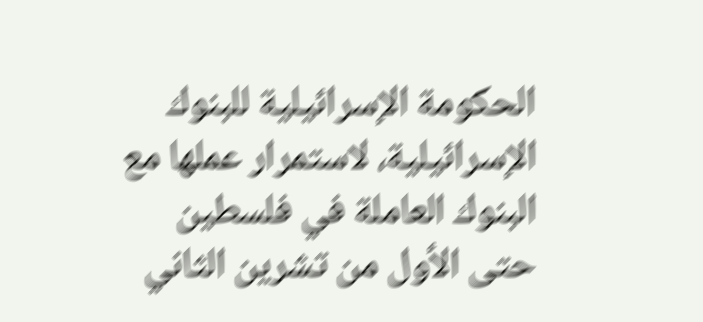الحكومة الإسرائيلية للبنوك الإسرائيلية، لاستمرار عملها مع البنوك العاملة في فلسطين حتى الأول من تشرين الثاني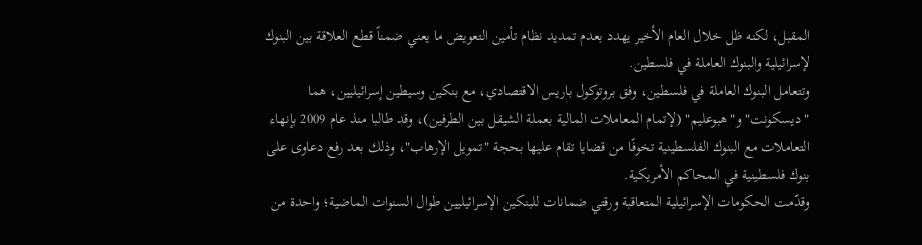المقبل، لكنه ظل خلال العام الأخير يهدد بعدم تمديد نظام تأمين التعويض ما يعني ضمناً قطع العلاقة بين البنوك لإسرائيلية والبنوك العاملة في فلسطين.
وتتعامل البنوك العاملة في فلسطين، وفق بروتوكول باريس الاقتصادي، مع بنكين وسيطين إسرائيليين، هما "ديسكونت" و"هبوعليم" (لإتمام المعاملات المالية بعملة الشيقل بين الطرفين)، وقد طالبا منذ عام 2009 بإنهاء التعاملات مع البنوك الفلسطينية تخوفًا من قضايا تقام عليها بحجة "تمويل الإرهاب"، وذلك بعد رفع دعاوى على بنوك فلسطينية في المحاكم الأمريكية.
وقدّمت الحكومات الإسرائيلية المتعاقبة ورقتي ضمانات للبنكين الإسرائيليين طوال السنوات الماضية؛ واحدة من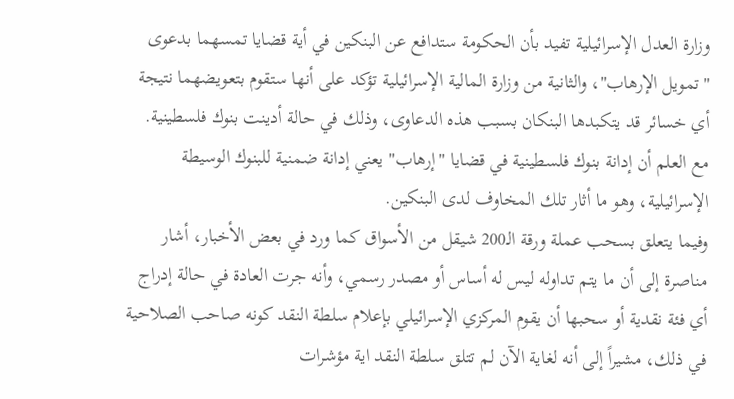وزارة العدل الإسرائيلية تفيد بأن الحكومة ستدافع عن البنكين في أية قضايا تمسهما بدعوى "تمويل الإرهاب"، والثانية من وزارة المالية الإسرائيلية تؤكد على أنها ستقوم بتعويضهما نتيجة أي خسائر قد يتكبدها البنكان بسبب هذه الدعاوى، وذلك في حالة أدينت بنوك فلسطينية. مع العلم أن إدانة بنوك فلسطينية في قضايا "إرهاب" يعني إدانة ضمنية للبنوك الوسيطة الإسرائيلية، وهو ما أثار تلك المخاوف لدى البنكين.
وفيما يتعلق بسحب عملة ورقة الـ200 شيقل من الأسواق كما ورد في بعض الأخبار، أشار مناصرة إلى أن ما يتم تداوله ليس له أساس أو مصدر رسمي، وأنه جرت العادة في حالة إدراج أي فئة نقدية أو سحبها أن يقوم المركزي الإسرائيلي بإعلام سلطة النقد كونه صاحب الصلاحية في ذلك، مشيراً إلى أنه لغاية الآن لم تتلق سلطة النقد اية مؤشرات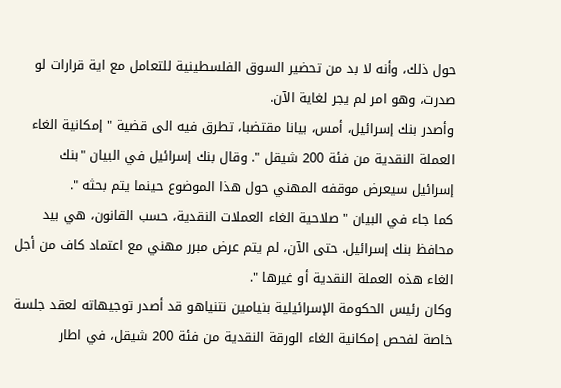حول ذلك، وأنه لا بد من تحضير السوق الفلسطينية للتعامل مع اية قرارات لو صدرت، وهو امر لم يجر لغاية الآن.
وأصدر بنك إسرائيل، أمس، بيانا مقتضبا، تطرق فيه الى قضية " إمكانية الغاء العملة النقدية من فئة 200 شيقل ". وقال بنك إسرائيل في البيان "بنك إسرائيل سيعرض موقفه المهني حول هذا الموضوع حينما يتم بحثه ".
كما جاء في البيان " صلاحية الغاء العملات النقدية، حسب القانون، هي بيد محافظ بنك إسرائيل. حتى الآن، لم يتم عرض مبرر مهني مع اعتماد كاف من أجل الغاء هذه العملة النقدية أو غيرها ".
وكان رئيس الحكومة الإسرائيلية بنيامين نتنياهو قد أصدر توجيهاته لعقد جلسة خاصة لفحص إمكانية الغاء الورقة النقدية من فئة 200 شيقل، في اطار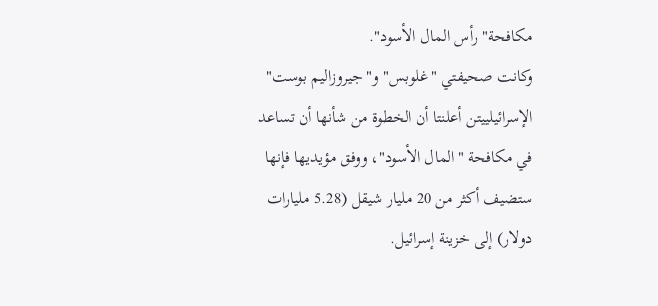مكافحة" رأس المال الأسود".
وكانت صحيفتي "غلوبس" و"جيروزاليم بوست" الإسرائيلييتن أعلنتا أن الخطوة من شأنها أن تساعد في مكافحة "المال الأسود"، ووفق مؤيديها فإنها ستضيف أكثر من 20 مليار شيقل (5.28 مليارات دولار) إلى خزينة إسرائيل.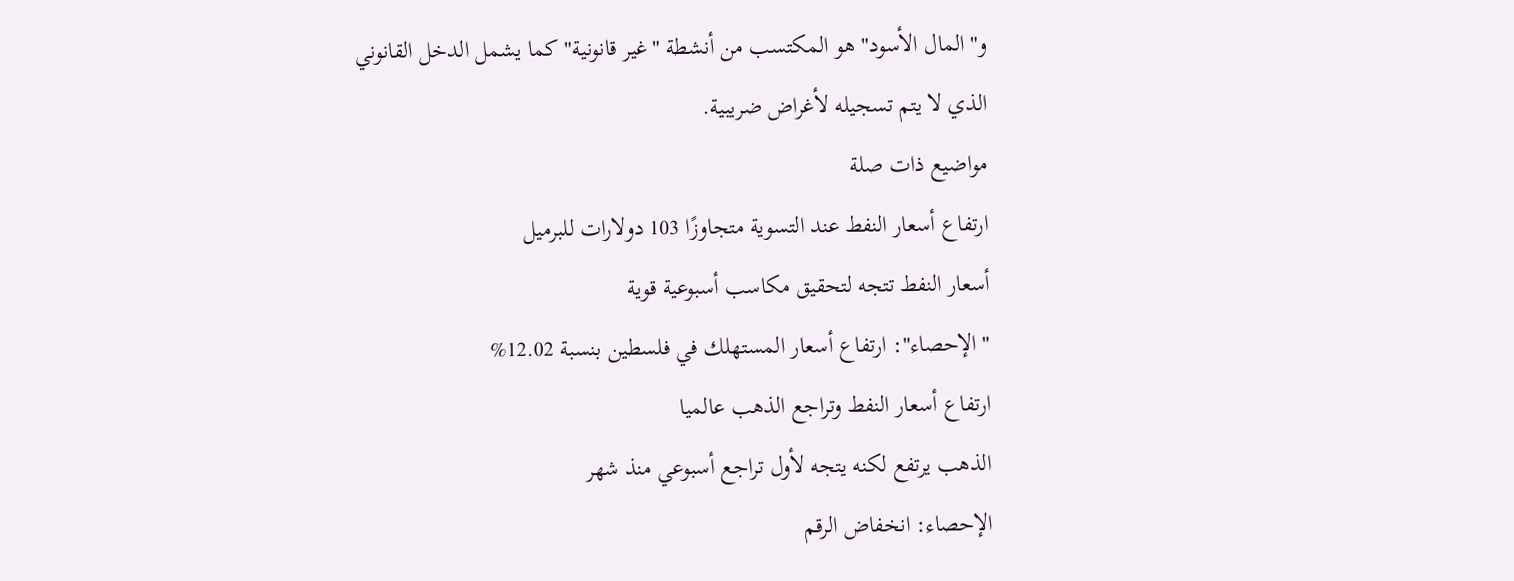و"المال الأسود" هو المكتسب من أنشطة "غير قانونية" كما يشمل الدخل القانوني الذي لا يتم تسجيله لأغراض ضريبية.
مواضيع ذات صلة
ارتفاع أسعار النفط عند التسوية متجاوزًا 103 دولارات للبرميل
أسعار النفط تتجه لتحقيق مكاسب أسبوعية قوية
"الإحصاء": ارتفاع أسعار المستهلك في فلسطين بنسبة 12.02%
ارتفاع أسعار النفط وتراجع الذهب عالميا
الذهب يرتفع لكنه يتجه لأول تراجع أسبوعي منذ شهر
الإحصاء: انخفاض الرقم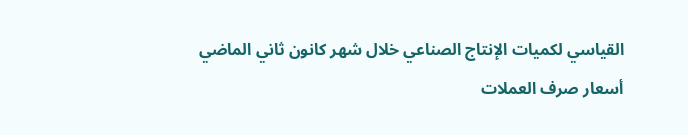القياسي لكميات الإنتاج الصناعي خلال شهر كانون ثاني الماضي
أسعار صرف العملات